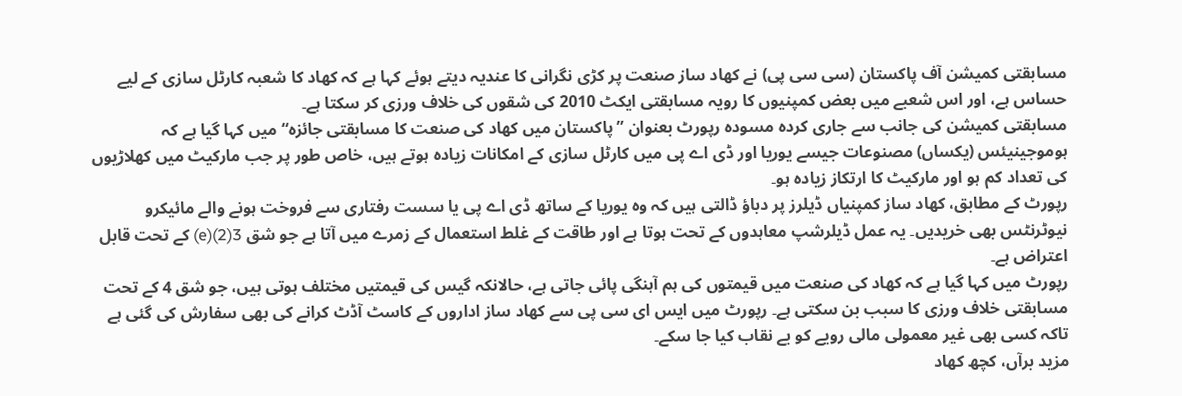مسابقتی کمیشن آف پاکستان (سی سی پی) نے کھاد ساز صنعت پر کڑی نگرانی کا عندیہ دیتے ہوئے کہا ہے کہ کھاد کا شعبہ کارٹل سازی کے لیے حساس ہے، اور اس شعبے میں بعض کمپنیوں کا رویہ مسابقتی ایکٹ 2010 کی شقوں کی خلاف ورزی کر سکتا ہے۔
مسابقتی کمیشن کی جانب سے جاری کردہ مسودہ رپورٹ بعنوان ”پاکستان میں کھاد کی صنعت کا مسابقتی جائزہ“ میں کہا گیا ہے کہ ہوموجینیئس (یکساں) مصنوعات جیسے یوریا اور ڈی اے پی میں کارٹل سازی کے امکانات زیادہ ہوتے ہیں، خاص طور پر جب مارکیٹ میں کھلاڑیوں کی تعداد کم ہو اور مارکیٹ کا ارتکاز زیادہ ہو۔
رپورٹ کے مطابق، کھاد ساز کمپنیاں ڈیلرز پر دباؤ ڈالتی ہیں کہ وہ یوریا کے ساتھ ڈی اے پی یا سست رفتاری سے فروخت ہونے والے مائیکرو نیوٹرنٹس بھی خریدیں۔ یہ عمل ڈیلرشپ معاہدوں کے تحت ہوتا ہے اور طاقت کے غلط استعمال کے زمرے میں آتا ہے جو شق 3(2)(e) کے تحت قابل اعتراض ہے۔
رپورٹ میں کہا گیا ہے کہ کھاد کی صنعت میں قیمتوں کی ہم آہنگی پائی جاتی ہے، حالانکہ گیس کی قیمتیں مختلف ہوتی ہیں، جو شق 4 کے تحت مسابقتی خلاف ورزی کا سبب بن سکتی ہے۔ رپورٹ میں ایس ای سی پی سے کھاد ساز اداروں کے کاسٹ آڈٹ کرانے کی بھی سفارش کی گئی ہے تاکہ کسی بھی غیر معمولی مالی رویے کو بے نقاب کیا جا سکے۔
مزید برآں، کچھ کھاد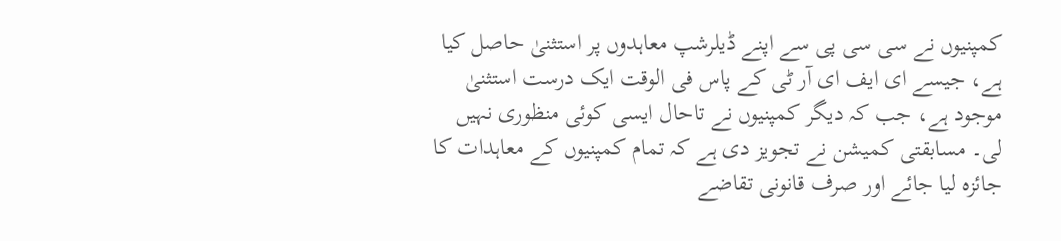کمپنیوں نے سی سی پی سے اپنے ڈیلرشپ معاہدوں پر استثنیٰ حاصل کیا ہے، جیسے ای ایف ای آر ٹی کے پاس فی الوقت ایک درست استثنیٰ موجود ہے، جب کہ دیگر کمپنیوں نے تاحال ایسی کوئی منظوری نہیں لی۔ مسابقتی کمیشن نے تجویز دی ہے کہ تمام کمپنیوں کے معاہدات کا جائزہ لیا جائے اور صرف قانونی تقاضے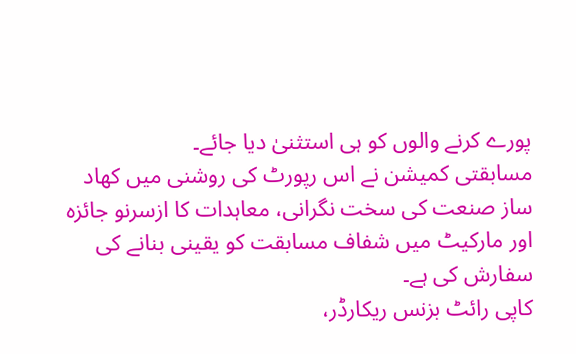پورے کرنے والوں کو ہی استثنیٰ دیا جائے۔
مسابقتی کمیشن نے اس رپورٹ کی روشنی میں کھاد ساز صنعت کی سخت نگرانی، معاہدات کا ازسرنو جائزہ اور مارکیٹ میں شفاف مسابقت کو یقینی بنانے کی سفارش کی ہے۔
کاپی رائٹ بزنس ریکارڈر،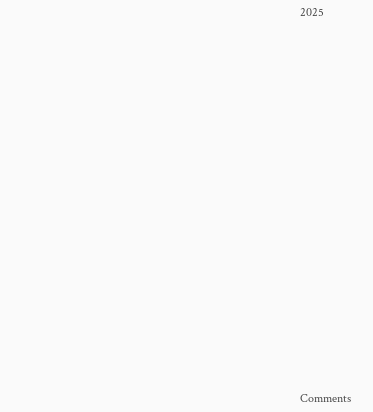2025






















Comments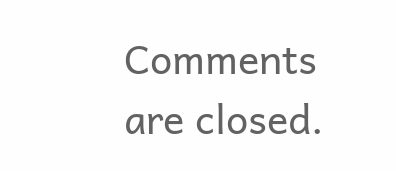Comments are closed.